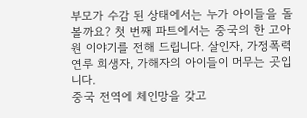부모가 수감 된 상태에서는 누가 아이들을 돌볼까요? 첫 번째 파트에서는 중국의 한 고아원 이야기를 전해 드립니다. 살인자, 가정폭력 연루 희생자, 가해자의 아이들이 머무는 곳입니다.
중국 전역에 체인망을 갖고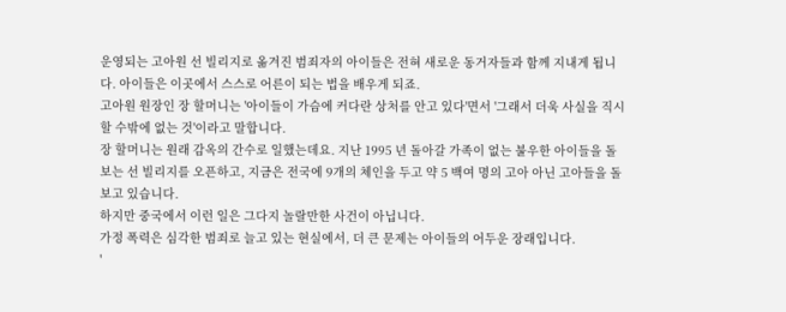운영되는 고아원 선 빌리지로 옮겨진 범죄자의 아이들은 전혀 새로운 동거자들과 함께 지내게 됩니다. 아이들은 이곳에서 스스로 어른이 되는 법을 배우게 되죠.
고아원 원장인 장 할머니는 '아이들이 가슴에 커다란 상처를 안고 있다'면서 '그래서 더욱 사실을 직시할 수밖에 없는 것'이라고 말합니다.
장 할머니는 원래 감옥의 간수로 일했는데요. 지난 1995 년 돌아갈 가족이 없는 불우한 아이들을 돌보는 선 빌리지를 오픈하고, 지금은 전국에 9개의 체인을 두고 약 5 백여 명의 고아 아닌 고아들을 돌보고 있습니다.
하지만 중국에서 이런 일은 그다지 놀랄만한 사건이 아닙니다.
가정 폭력은 심각한 범죄로 늘고 있는 현실에서, 더 큰 문제는 아이들의 어두운 장래입니다.
'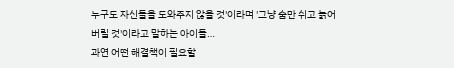누구도 자신들을 도와주지 않을 것'이라며 '그냥 숨만 쉬고 늙어 버릴 것'이라고 말하는 아이들…
과연 어떤 해결책이 필요할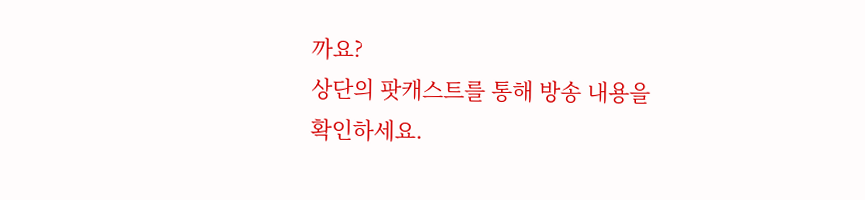까요?
상단의 팟캐스트를 통해 방송 내용을 확인하세요.